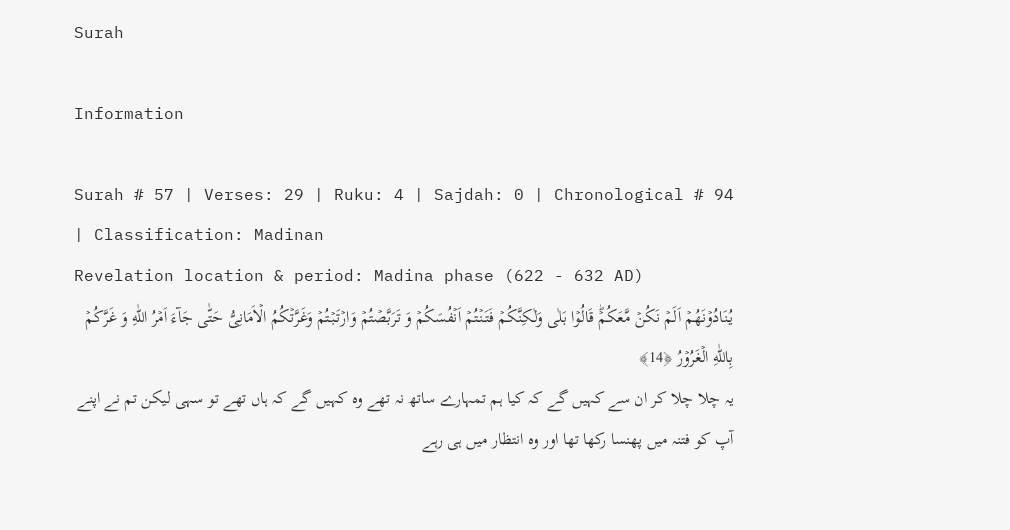Surah

Information

Surah # 57 | Verses: 29 | Ruku: 4 | Sajdah: 0 | Chronological # 94 | Classification: Madinan
Revelation location & period: Madina phase (622 - 632 AD)
يُنَادُوۡنَهُمۡ اَلَمۡ نَكُنۡ مَّعَكُمۡ‌ؕ قَالُوۡا بَلٰى وَلٰـكِنَّكُمۡ فَتَنۡتُمۡ اَنۡفُسَكُمۡ وَ تَرَبَّصۡتُمۡ وَارۡتَبۡتُمۡ وَغَرَّتۡكُمُ الۡاَمَانِىُّ حَتّٰى جَآءَ اَمۡرُ اللّٰهِ وَ غَرَّكُمۡ بِاللّٰهِ الۡغَرُوۡرُ ﴿14﴾
یہ چلا چلا کر ان سے کہیں گے کہ کیا ہم تمہارے ساتھ نہ تھے وہ کہیں گے کہ ہاں تھے تو سہی لیکن تم نے اپنے آپ کو فتنہ میں پھنسا رکھا تھا اور وہ انتظار میں ہی رہے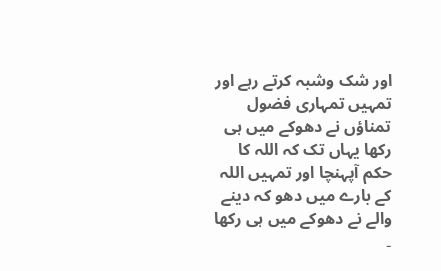اور شک وشبہ کرتے رہے اور تمہیں تمہاری فضول تمناؤں نے دھوکے میں ہی رکھا یہاں تک کہ اللہ کا حکم آپہنچا اور تمہیں اللہ کے بارے میں دھو کہ دینے والے نے دھوکے میں ہی رکھا ۔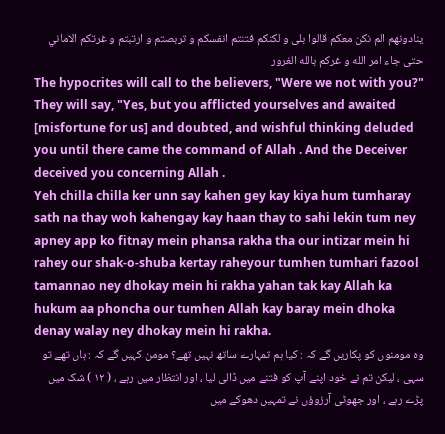ينادونهم الم نكن معكم قالوا بلى و لكنكم فتنتم انفسكم و تربصتم و ارتبتم و غرتكم الاماني حتى جاء امر الله و غركم بالله الغرور
The hypocrites will call to the believers, "Were we not with you?" They will say, "Yes, but you afflicted yourselves and awaited [misfortune for us] and doubted, and wishful thinking deluded you until there came the command of Allah . And the Deceiver deceived you concerning Allah .
Yeh chilla chilla ker unn say kahen gey kay kiya hum tumharay sath na thay woh kahengay kay haan thay to sahi lekin tum ney apney app ko fitnay mein phansa rakha tha our intizar mein hi rahey our shak-o-shuba kertay raheyour tumhen tumhari fazool tamannao ney dhokay mein hi rakha yahan tak kay Allah ka hukum aa phoncha our tumhen Allah kay baray mein dhoka denay walay ney dhokay mein hi rakha.
وہ مومنوں کو پکاریں گے کہ : کیا ہم تمہارے ساتھ نہیں تھے؟ مومن کہیں گے کہ : ہاں تھے تو سہی ، لیکن تم نے خود اپنے آپ کو فتنے میں ڈالی لیا ، اور انتظار میں رہے ، ( ١٢ ) شک میں پڑے رہے ، اور جھوٹی آرزوؤں نے تمہیں دھوکے میں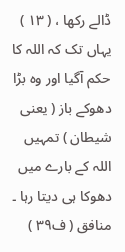ڈالے رکھا ، ( ١٣ ) یہاں تک کہ اللہ کا حکم آگیا اور وہ بڑا دھوکے باز ( یعنی شیطان ) تمہیں اللہ کے بارے میں دھوکا ہی دیتا رہا ۔
منافق ( ف۳۹ )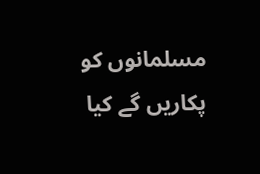مسلمانوں کو پکاریں گے کیا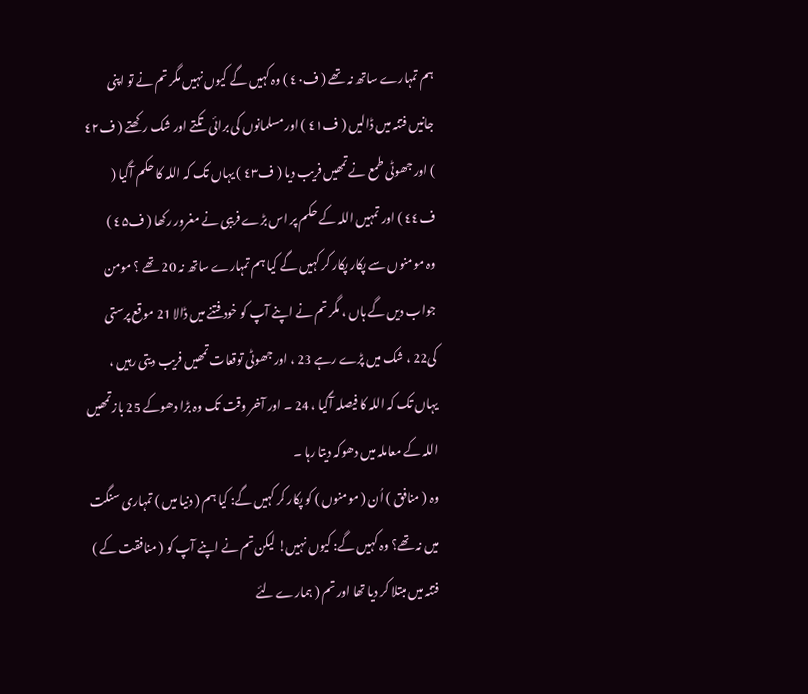ہم تمہارے ساتھ نہ تھے ( ف٤۰ ) وہ کہیں گے کیوں نہیں مگر تم نے تو اپنی جانیں فتنہ میں ڈالیں ( ف٤۱ ) اور مسلمانوں کی برائی تکتے اور شک رکھتے ( ف٤۲ ) اور جھوٹی طمع نے تمھیں فریب دیا ( ف٤۳ ) یہاں تک کہ اللہ کا حکم آگیا ( ف٤٤ ) اور تمہیں اللہ کے حکم پر اس بڑے فریبی نے مغرور رکھا ( ف٤۵ )
وہ مومنوں سے پکار پکار کر کہیں گے کیا ہم تمہارے ساتھ نہ 20 تھے ؟ مومن جواب دیں گے ہاں ، مگر تم نے اپنے آپ کو خود فتنے میں ڈالا 21 موقع پرستی کی22 ، شک میں پڑے رہے 23 ، اور جھوٹی توقعات تمھیں فریب دیتی رہیں ، یہاں تک کہ اللہ کا فیصلہ آگیا ، 24 ۔ اور آخر وقت تک وہ بڑا دھوکے 25 باز تمھیں اللہ کے معاملہ میں دھوکہ دیتا رہا ۔
وہ ( منافق ) اُن ( مومنوں ) کو پکار کر کہیں گے: کیا ہم ( دنیا میں ) تمہاری سنگت میں نہ تھے؟ وہ کہیں گے: کیوں نہیں! لیکن تم نے اپنے آپ کو ( منافقت کے ) فتنہ میں مبتلا کر دیا تھا اور تم ( ہمارے لئے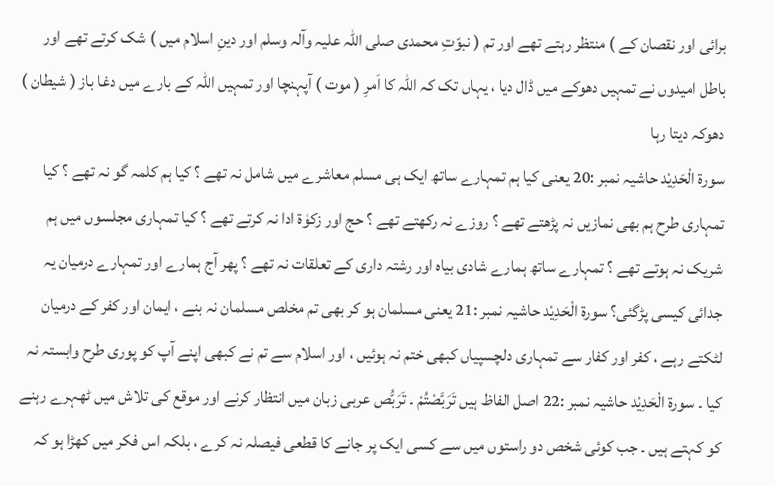برائی اور نقصان کے ) منتظر رہتے تھے اور تم ( نبوّتِ محمدی صلی اللہ علیہ وآلہ وسلم اور دینِ اسلام میں ) شک کرتے تھے اور باطل امیدوں نے تمہیں دھوکے میں ڈال دیا ، یہاں تک کہ اللہ کا اَمرِ ( موت ) آپہنچا اور تمہیں اللہ کے بارے میں دغا باز ( شیطان ) دھوکہ دیتا رہا
سورة الْحَدِیْد حاشیہ نمبر :20 یعنی کیا ہم تمہارے ساتھ ایک ہی مسلم معاشرے میں شامل نہ تھے ؟ کیا ہم کلمہ گو نہ تھے ؟ کیا تمہاری طرح ہم بھی نمازیں نہ پڑھتے تھے ؟ روزے نہ رکھتے تھے ؟ حج اور زکوٰۃ ادا نہ کرتے تھے ؟ کیا تمہاری مجلسوں میں ہم شریک نہ ہوتے تھے ؟ تمہارے ساتھ ہمارے شادی بیاہ اور رشتہ داری کے تعلقات نہ تھے ؟ پھر آج ہمارے اور تمہارے درمیان یہ جدائی کیسی پڑگئی؟ سورة الْحَدِیْد حاشیہ نمبر :21 یعنی مسلمان ہو کر بھی تم مخلص مسلمان نہ بنے ، ایمان اور کفر کے درمیان لٹکتے رہے ، کفر اور کفار سے تمہاری دلچسپیاں کبھی ختم نہ ہوئیں ، اور اسلام سے تم نے کبھی اپنے آپ کو پوری طرح وابستہ نہ کیا ۔ سورة الْحَدِیْد حاشیہ نمبر :22 اصل الفاظ ہیں تَرَبَّصْتُمْ ۔ تَرَبُّص عربی زبان میں انتظار کرنے اور موقع کی تلاش میں ٹھہرے رہنے کو کہتے ہیں ۔ جب کوئی شخص دو راستوں میں سے کسی ایک پر جانے کا قطعی فیصلہ نہ کرے ، بلکہ اس فکر میں کھڑا ہو کہ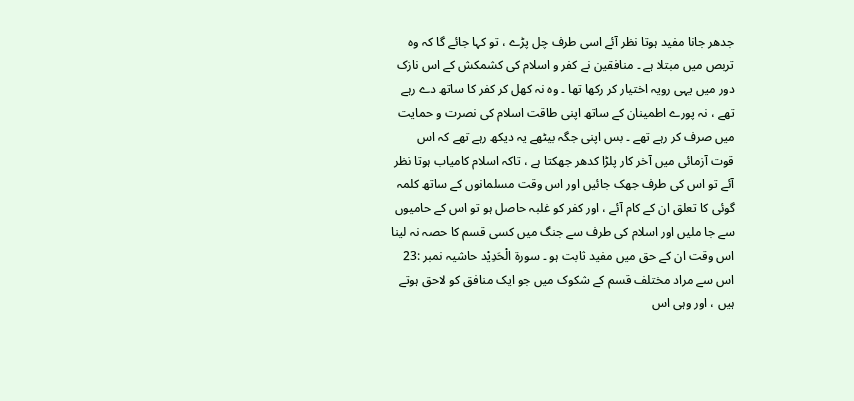جدھر جانا مفید ہوتا نظر آئے اسی طرف چل پڑے ، تو کہا جائے گا کہ وہ تربص میں مبتلا ہے ۔ منافقین نے کفر و اسلام کی کشمکش کے اس نازک دور میں یہی رویہ اختیار کر رکھا تھا ۔ وہ نہ کھل کر کفر کا ساتھ دے رہے تھے ، نہ پورے اطمینان کے ساتھ اپنی طاقت اسلام کی نصرت و حمایت میں صرف کر رہے تھے ۔ بس اپنی جگہ بیٹھے یہ دیکھ رہے تھے کہ اس قوت آزمائی میں آخر کار پلڑا کدھر جھکتا ہے ، تاکہ اسلام کامیاب ہوتا نظر آئے تو اس کی طرف جھک جائیں اور اس وقت مسلمانوں کے ساتھ کلمہ گوئی کا تعلق ان کے کام آئے ، اور کفر کو غلبہ حاصل ہو تو اس کے حامیوں سے جا ملیں اور اسلام کی طرف سے جنگ میں کسی قسم کا حصہ نہ لینا اس وقت ان کے حق میں مفید ثابت ہو ۔ سورة الْحَدِیْد حاشیہ نمبر :23 اس سے مراد مختلف قسم کے شکوک میں جو ایک منافق کو لاحق ہوتے ہیں ، اور وہی اس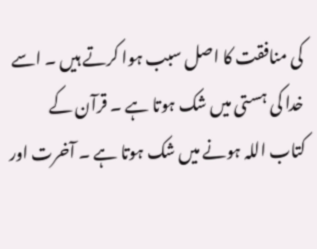کی منافقت کا اصل سبب ہوا کرتے ہیں ۔ اسے خدا کی ہستی میں شک ہوتا ہے ۔ قرآن کے کتاب اللہ ہونے میں شک ہوتا ہے ۔ آخرت اور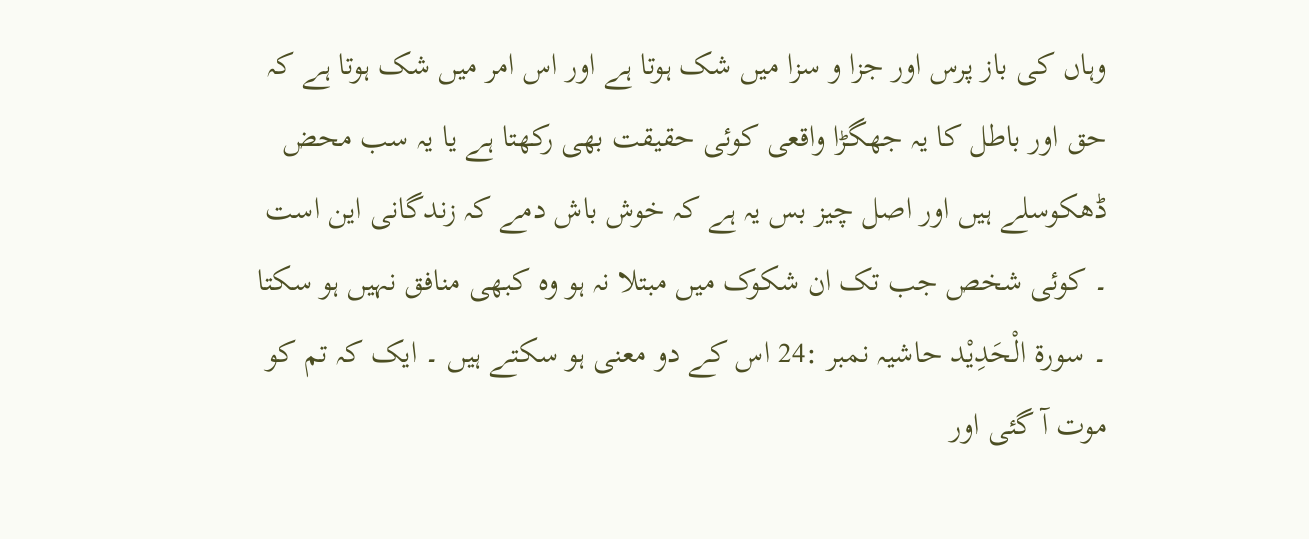وہاں کی باز پرس اور جزا و سزا میں شک ہوتا ہے اور اس امر میں شک ہوتا ہے کہ حق اور باطل کا یہ جھگڑا واقعی کوئی حقیقت بھی رکھتا ہے یا یہ سب محض ڈھکوسلے ہیں اور اصل چیز بس یہ ہے کہ خوش باش دمے کہ زندگانی این است ۔ کوئی شخص جب تک ان شکوک میں مبتلا نہ ہو وہ کبھی منافق نہیں ہو سکتا ۔ سورة الْحَدِیْد حاشیہ نمبر :24 اس کے دو معنی ہو سکتے ہیں ۔ ایک کہ تم کو موت آ گئی اور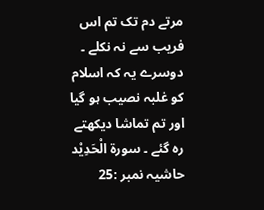مرتے دم تک تم اس فریب سے نہ نکلے ۔ دوسرے یہ کہ اسلام کو غلبہ نصیب ہو گیا اور تم تماشا دیکھتے رہ گئے ۔ سورة الْحَدِیْد حاشیہ نمبر :25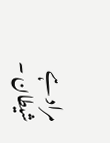مراد ہے شیطان ۔